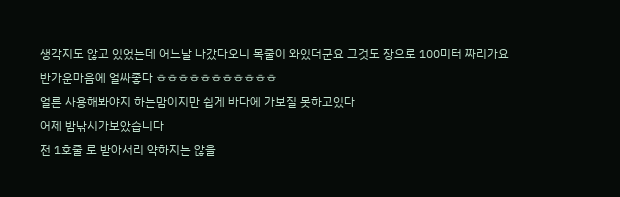생각지도 않고 있었는데 어느날 나갔다오니 목줄이 와있더군요 그것도 장으로 100미터 짜리가요
반가운마음에 얼싸좋다 ㅎㅎㅎㅎㅎㅎㅎㅎㅎㅎㅎ
얼른 사용해봐야지 하는맘이지만 쉽게 바다에 가보질 못하고있다
어제 밤낚시가보았습니다
전 1호줄 로 받아서리 약하지는 않을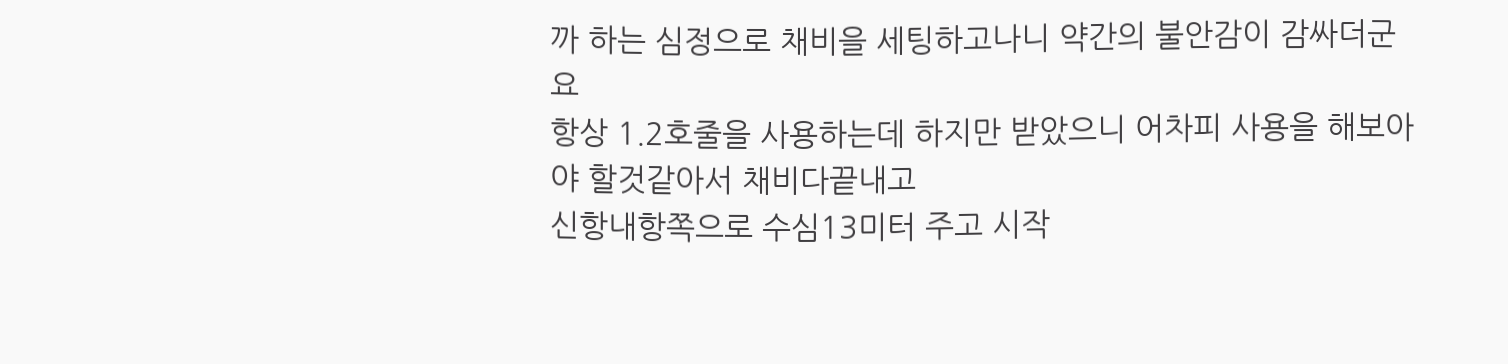까 하는 심정으로 채비을 세팅하고나니 약간의 불안감이 감싸더군요
항상 1.2호줄을 사용하는데 하지만 받았으니 어차피 사용을 해보아야 할것같아서 채비다끝내고
신항내항쪽으로 수심13미터 주고 시작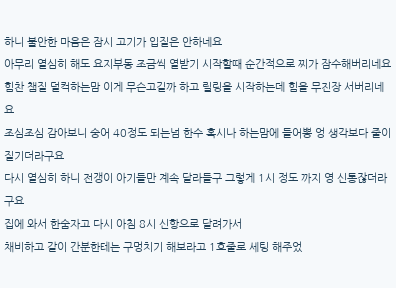하니 불안한 마음은 잠시 고기가 입질은 안하네요
아무리 열심히 해도 요지부동 조금씩 열받기 시작할때 순간적으로 찌가 잠수해버리네요
힘찬 챔질 덜컥하는맘 이게 무슨고길까 하고 릴링을 시작하는데 힘을 무진장 서버리네요
조심조심 감아보니 숭어 40정도 되는넘 한수 혹시나 하는맘에 들어뽕 엉 생각보다 줄이 질기더라구요
다시 열심히 하니 전갱이 아기들만 계속 달라들구 그렇게 1시 정도 까지 영 신통잖더라구요
집에 와서 한숨자고 다시 아침 8시 신항으로 달려가서
채비하고 같이 간분한테는 구멍치기 해보라고 1호줄로 세팅 해주었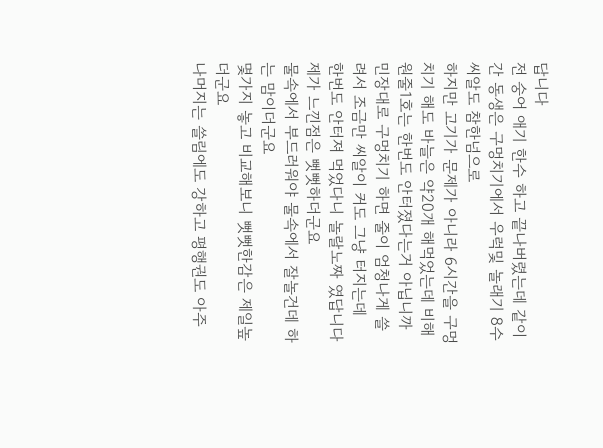답니다
전 숭어 애기 한수 하고 끝나버렸는데 같이간 동생은 구멍치기에서 우럭및 놀래기 8수 씨알도 참한넘으로
하지만 고기가 문제가 아니라 6시간을 구멍치기 해도 바늘은 약20개 해먹었는데 비해
원줄1호는 한번도 안터졌다는거 아닙니까
민장대로 구멍치기 하면 줄이 엄청나게 쓸려서 조금만 씨알이 커도 그냥 터지는데
한번도 안터져 먹었다니 놀랄노짜 였답니다
제가 느낀점은 뻣뻣하더군요
물속에서 부드러워야 물속에서 잘놀건데 하는 맘이더군요
몇가지 놓고 비교해보니 뻣뻣한감은 제일높더군요
나머지는 쓸림에도 강하고 평행권도 아주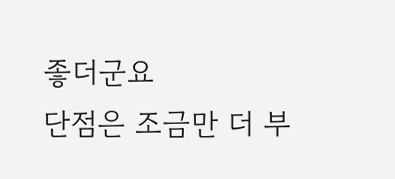좋더군요
단점은 조금만 더 부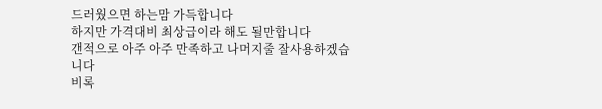드러웠으면 하는맘 가득합니다
하지만 가격대비 최상급이라 해도 될만합니다
갠적으로 아주 아주 만족하고 나머지줄 잘사용하겠습니다
비록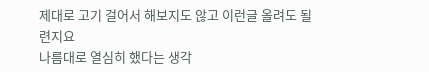제대로 고기 걸어서 해보지도 않고 이런글 올려도 될련지요
나름대로 열심히 했다는 생각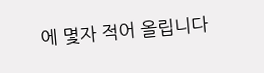에 몇자 적어 올립니다